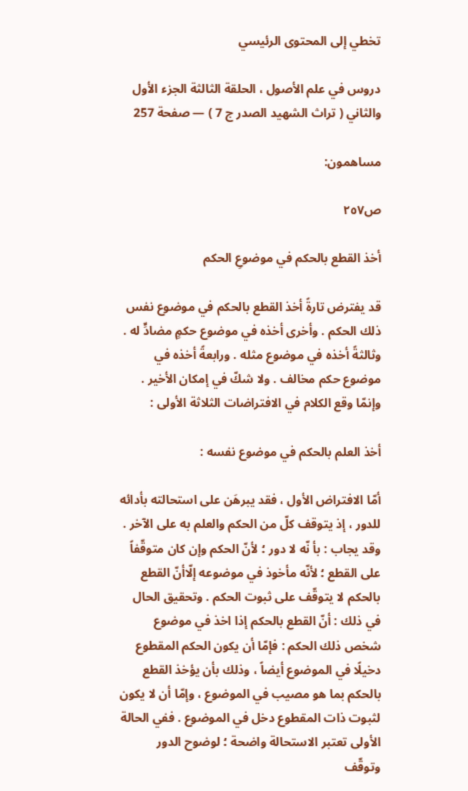تخطي إلى المحتوى الرئيسي

دروس في علم الأصول ، الحلقة الثالثة الجزء الأول والثاني ( تراث الشهيد الصدر ج 7 ) — صفحة 257

مساهمون:

ص٢٥٧

أخذ القطع بالحكم في موضوعِ الحكم

قد يفترض تارةً أخذ القطع بالحكم في موضوع نفس ذلك الحكم . وأخرى أخذه في موضوع حكمٍ مضادٍّ له . وثالثةً أخذه في موضوع مثله . ورابعةً أخذه في موضوع حكم مخالف . ولا شكّ في إمكان الأخير . وإنمّا وقع الكلام في الافتراضات الثلاثة الأولى :

أخذ العلم بالحكم في موضوع نفسه :

أمّا الافتراض الأول ، فقد يبرهَن على استحالته بأدائه للدور ، إذ يتوقف كلّ من الحكم والعلم به على الآخر . وقد يجاب : بأ نّه لا دور ؛ لأنّ الحكم وإن كان متوقّفاً على القطع ؛ لأنّه مأخوذ في موضوعه إلّاأنّ القطع بالحكم لا يتوقّف على ثبوت الحكم . وتحقيق الحال في ذلك : أنّ القطع بالحكم إذا اخذ في موضوع شخص ذلك الحكم : فإمّا أن يكون الحكم المقطوع دخيلًا في الموضوع أيضاً ، وذلك بأن يؤخذ القطع بالحكم بما هو مصيب في الموضوع ، وإمّا أن لا يكون لثبوت ذات المقطوع دخل في الموضوع . ففي الحالة الأولى تعتبر الاستحالة واضحة ؛ لوضوح الدور وتوقّف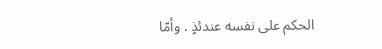الحكم على نفسه عندئذٍ . وأمّا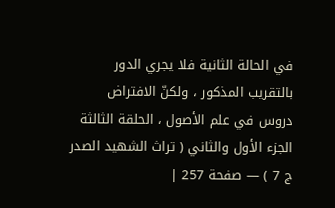في الحالة الثانية فلا يجري الدور بالتقريب المذكور ، ولكنّ الافتراض
دروس في علم الأصول ، الحلقة الثالثة الجزء الأول والثاني ( تراث الشهيد الصدر ج 7 ) — صفحة 257 |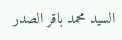السيد محمد باقر الصدر